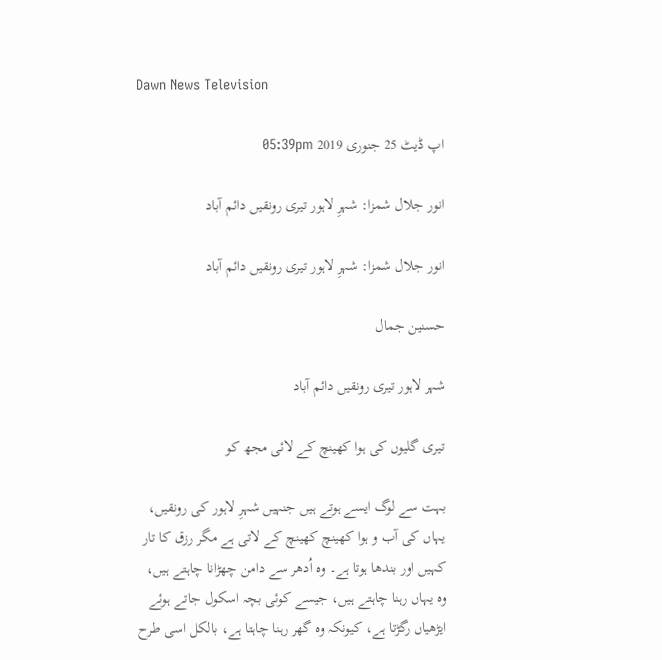Dawn News Television

اپ ڈیٹ 25 جنوری 2019 05:39pm

انور جلال شمزا: شہرِ لاہور تیری رونقیں دائم آباد

انور جلال شمزا: شہرِ لاہور تیری رونقیں دائم آباد

حسنین جمال

شہر لاہور تیری رونقیں دائم آباد

تیری گلیوں کی ہوا کھینچ کے لائی مجھ کو

بہت سے لوگ ایسے ہوتے ہیں جنہیں شہرِ لاہور کی رونقیں، یہاں کی آب و ہوا کھینچ کھینچ کے لاتی ہے مگر رزق کا تار کہیں اور بندھا ہوتا ہے۔ وہ اُدھر سے دامن چھڑانا چاہتے ہیں، وہ یہاں رہنا چاہتے ہیں، جیسے کوئی بچہ اسکول جاتے ہوئے ایڑھیاں رگڑتا ہے، کیونکہ وہ گھر رہنا چاہتا ہے، بالکل اسی طرح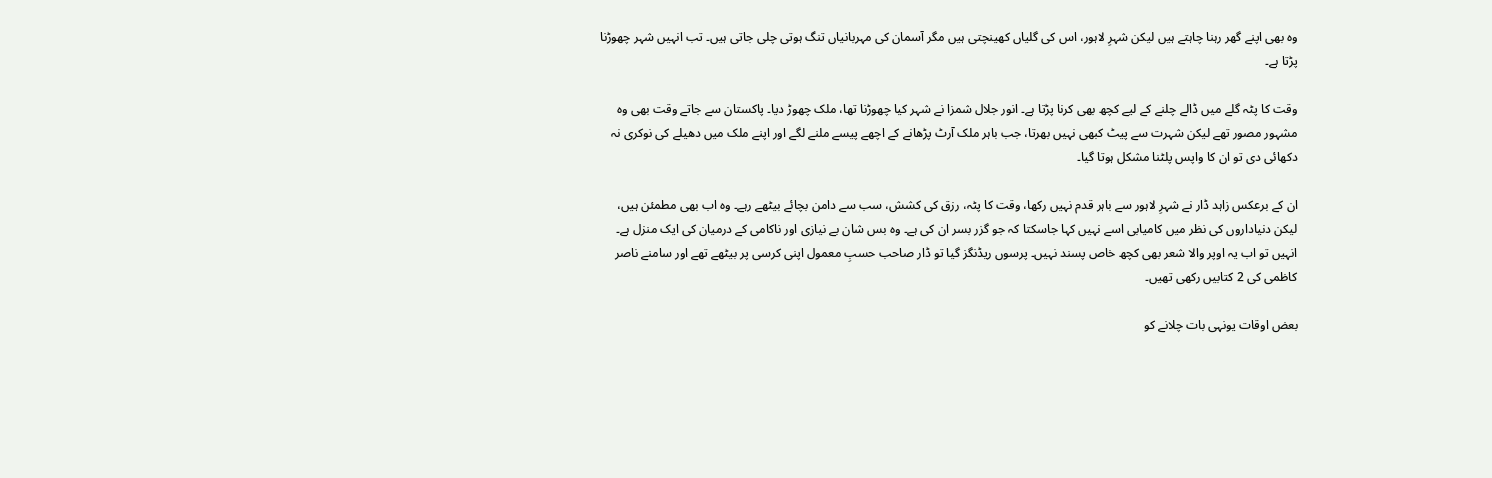وہ بھی اپنے گھر رہنا چاہتے ہیں لیکن شہرِ لاہور، اس کی گلیاں کھینچتی ہیں مگر آسمان کی مہربانیاں تنگ ہوتی چلی جاتی ہیں۔ تب انہیں شہر چھوڑنا پڑتا ہے۔

وقت کا پٹہ گلے میں ڈالے چلنے کے لیے کچھ بھی کرنا پڑتا ہے۔ انور جلال شمزا نے شہر کیا چھوڑنا تھا، ملک چھوڑ دیا۔ پاکستان سے جاتے وقت بھی وہ مشہور مصور تھے لیکن شہرت سے پیٹ کبھی نہیں بھرتا، جب باہر ملک آرٹ پڑھانے کے اچھے پیسے ملنے لگے اور اپنے ملک میں دھیلے کی نوکری نہ دکھائی دی تو ان کا واپس پلٹنا مشکل ہوتا گیا۔

ان کے برعکس زاہد ڈار نے شہرِ لاہور سے باہر قدم نہیں رکھا، وقت کا پٹہ، رزق کی کشش، سب سے دامن بچائے بیٹھے رہے۔ وہ اب بھی مطمئن ہیں، لیکن دنیاداروں کی نظر میں کامیابی اسے نہیں کہا جاسکتا کہ جو گزر بسر ان کی ہے۔ وہ بس شان بے نیازی اور ناکامی کے درمیان کی ایک منزل ہے۔ انہیں تو اب یہ اوپر والا شعر بھی کچھ خاص پسند نہیں۔ پرسوں ریڈنگز گیا تو ڈار صاحب حسبِ معمول اپنی کرسی پر بیٹھے تھے اور سامنے ناصر کاظمی کی 2 کتابیں رکھی تھیں۔

بعض اوقات یونہی بات چلانے کو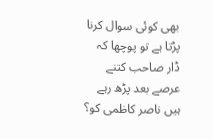بھی کوئی سوال کرنا پڑتا ہے تو پوچھا کہ ڈار صاحب کتنے عرصے بعد پڑھ رہے ہیں ناصر کاظمی کو؟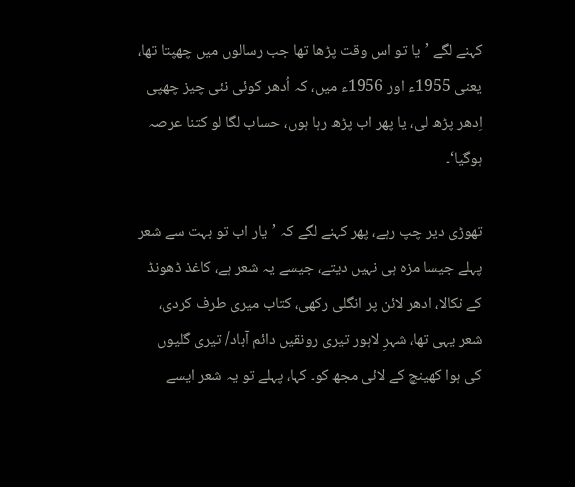کہنے لگے ’یا تو اس وقت پڑھا تھا جب رسالوں میں چھپتا تھا، یعنی 1955ء اور 1956ء میں، کہ اُدھر کوئی نئی چیز چھپی اِدھر پڑھ لی، یا پھر اب پڑھ رہا ہوں، حساب لگا لو کتنا عرصہ ہوگیا‘۔

تھوڑی دیر چپ رہے، پھر کہنے لگے کہ ’یار اب تو بہت سے شعر پہلے جیسا مزہ ہی نہیں دیتے، جیسے یہ شعر ہے، کاغذ ڈھونڈ کے نکالا، ادھر لائن پر انگلی رکھی، کتاب میری طرف کردی، شعر یہی تھا، شہرِ لاہور تیری رونقیں دائم آباد/ تیری گلیوں کی ہوا کھینچ کے لائی مجھ کو۔ کہا، پہلے تو یہ شعر ایسے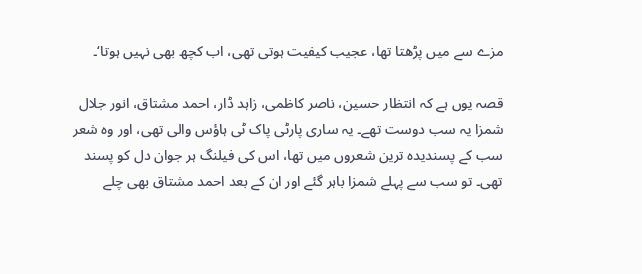مزے سے میں پڑھتا تھا، عجیب کیفیت ہوتی تھی، اب کچھ بھی نہیں ہوتا‘۔

قصہ یوں ہے کہ انتظار حسین، ناصر کاظمی، زاہد ڈار، احمد مشتاق، انور جلال شمزا یہ سب دوست تھے۔ یہ ساری پارٹی پاک ٹی ہاؤس والی تھی، اور وہ شعر سب کے پسندیدہ ترین شعروں میں تھا، اس کی فیلنگ ہر جوان دل کو پسند تھی۔ تو سب سے پہلے شمزا باہر گئے اور ان کے بعد احمد مشتاق بھی چلے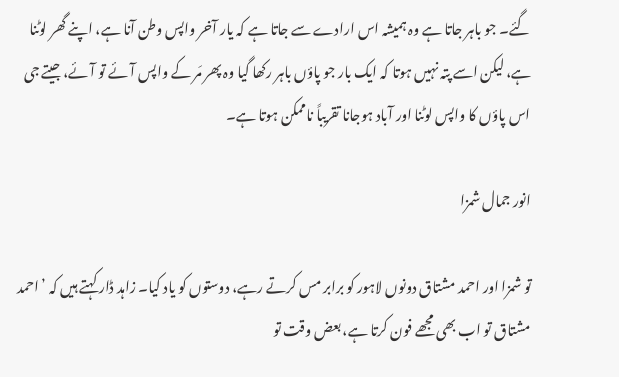گئے۔ جو باہر جاتا ہے وہ ہمیشہ اس ارادے سے جاتا ہے کہ یار آخر واپس وطن آنا ہے، اپنے گھر لوٹنا ہے، لیکن اسے پتہ نہیں ہوتا کہ ایک بار جو پاؤں باہر رکھا گیا وہ پھر مَر کے واپس آئے تو آئے، جیتے جی اس پاؤں کا واپس لوٹنا اور آباد ہوجانا تقریباً ناممکن ہوتا ہے۔

انور جمال شمزا

تو شمزا اور احمد مشتاق دونوں لاہور کو برابر مس کرتے رہے، دوستوں کو یاد کیا۔ زاہد ڈار کہتے ہیں کہ ’احمد مشتاق تو اب بھی مجھے فون کرتا ہے، بعض وقت تو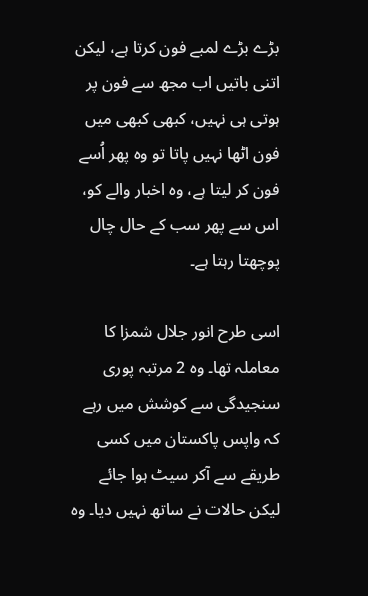بڑے بڑے لمبے فون کرتا ہے، لیکن اتنی باتیں اب مجھ سے فون پر ہوتی ہی نہیں، کبھی کبھی میں فون اٹھا نہیں پاتا تو وہ پھر اُسے فون کر لیتا ہے، وہ اخبار والے کو، اس سے پھر سب کے حال چال پوچھتا رہتا ہے۔

اسی طرح انور جلال شمزا کا معاملہ تھا۔ وہ 2 مرتبہ پوری سنجیدگی سے کوشش میں رہے کہ واپس پاکستان میں کسی طریقے سے آکر سیٹ ہوا جائے لیکن حالات نے ساتھ نہیں دیا۔ وہ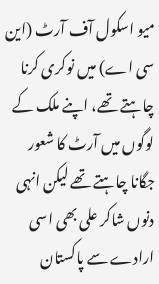میو اسکول آف آرٹ (این سی اے) میں نوکری کرنا چاہتے تھے، اپنے ملک کے لوگوں میں آرٹ کا شعور جگانا چاہتے تھے لیکن انہی دنوں شاکر علی بھی اسی ارادے سے پاکستان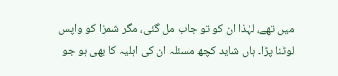میں تھے، لہٰذا ان کو تو جاب مل گئی، مگر شمزا کو واپس لوٹنا پڑا۔ ہاں شاید کچھ مسئلہ ان کی اہلیہ کا بھی ہو جو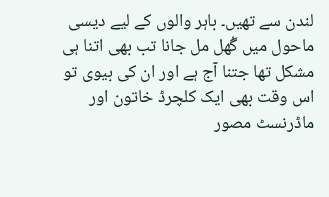لندن سے تھیں۔ باہر والوں کے لیے دیسی ماحول میں گُھل مل جانا تب بھی اتنا ہی مشکل تھا جتنا آج ہے اور ان کی بیوی تو اس وقت بھی ایک کلچرڈ خاتون اور ماڈرنسٹ مصور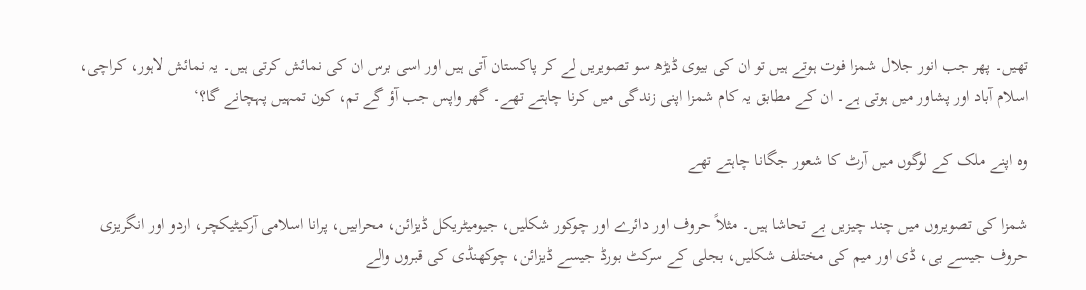تھیں۔ پھر جب انور جلال شمزا فوت ہوتے ہیں تو ان کی بیوی ڈیڑھ سو تصویریں لے کر پاکستان آتی ہیں اور اسی برس ان کی نمائش کرتی ہیں۔ یہ نمائش لاہور، کراچی، اسلام آباد اور پشاور میں ہوتی ہے۔ ان کے مطابق یہ کام شمزا اپنی زندگی میں کرنا چاہتے تھے۔ گھر واپس جب آؤ گے تم، کون تمہیں پہچانے گا؟‘

وہ اپنے ملک کے لوگوں میں آرٹ کا شعور جگانا چاہتے تھے

شمزا کی تصویروں میں چند چیزیں بے تحاشا ہیں۔ مثلاً حروف اور دائرے اور چوکور شکلیں، جیومیٹریکل ڈیزائن، محرابیں، پرانا اسلامی آرکیٹیکچر، اردو اور انگریزی حروف جیسے بی، ڈی اور میم کی مختلف شکلیں، بجلی کے سرکٹ بورڈ جیسے ڈیزائن، چوکھنڈی کی قبروں والے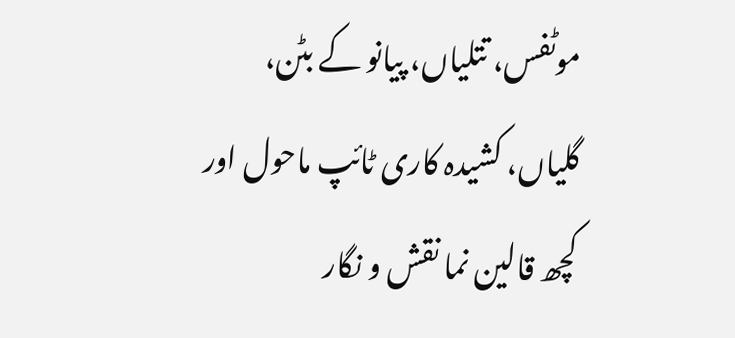موٹفس، تتلیاں، پیانو کے بٹن، گلیاں، کشیدہ کاری ٹائپ ماحول اور کچھ قالین نما نقش و نگار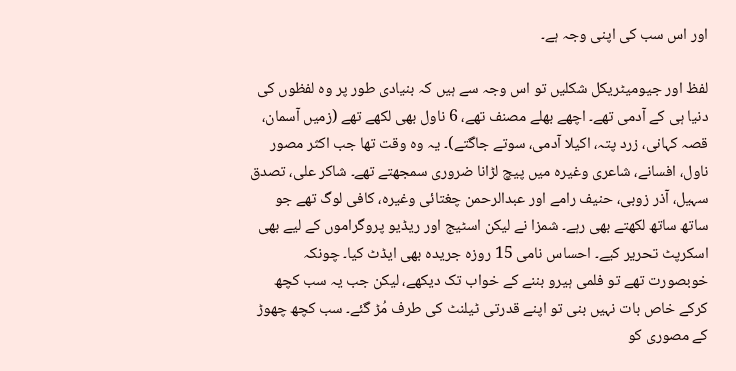اور اس سب کی اپنی وجہ ہے۔

لفظ اور جیومیٹریکل شکلیں تو اس وجہ سے ہیں کہ بنیادی طور پر وہ لفظوں کی دنیا ہی کے آدمی تھے۔ اچھے بھلے مصنف تھے، 6 ناول بھی لکھے تھے (زمیں آسمان، قصہ کہانی، زرد پتہ، اکیلا آدمی، سوتے جاگتے)۔ یہ وہ وقت تھا جب اکثر مصور ناول، افسانے، شاعری وغیرہ میں پیچ لڑانا ضروری سمجھتے تھے۔ شاکر علی، تصدق سہیل، آذر زوبی، حنیف رامے اور عبدالرحمن چغتائی وغیرہ، کافی لوگ تھے جو ساتھ ساتھ لکھتے بھی رہے۔ شمزا نے لیکن اسٹیج اور ریڈیو پروگراموں کے لیے بھی اسکرپٹ تحریر کیے۔ احساس نامی 15 روزہ جریدہ بھی ایڈٹ کیا۔ چونکہ خوبصورت تھے تو فلمی ہیرو بننے کے خواب تک دیکھے، لیکن جب یہ سب کچھ کرکے خاص بات نہیں بنی تو اپنے قدرتی ٹیلنٹ کی طرف مُڑ گئے۔ سب کچھ چھوڑ کے مصوری کو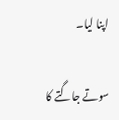اپنا لیا۔

سوتے جاگتے کا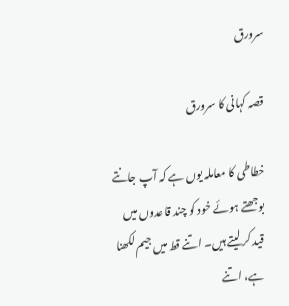سرورق

قصہ کہانی کا سرورق

خطاطی کا معاملہ یوں ہے کہ آپ جانتے بوجھتے ہوئے خود کو چند قاعدوں میں قید کر لیتے ہیں۔ اتنے قط میں جیم لکھنا ہے، اتنے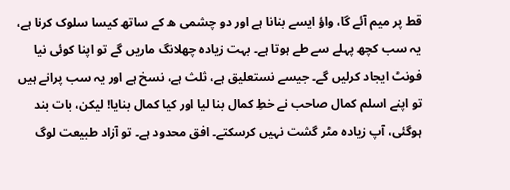قط پر میم آئے گا، واؤ ایسے بنانا ہے اور دو چشمی ھ کے ساتھ کیسا سلوک کرنا ہے، یہ سب کچھ پہلے سے طے ہوتا ہے۔ بہت زیادہ چھلانگ ماریں گے تو اپنا کوئی نیا فونٹ ایجاد کرلیں گے۔ جیسے نستعلیق ہے، ثلث ہے، نسخ ہے اور یہ سب پرانے ہیں تو اپنے اسلم کمال صاحب نے خطِ کمال بنا لیا اور کیا کمال بنایا! لیکن، بات بند ہوگئی، آپ زیادہ مٹر گشت نہیں کرسکتے۔ افق محدود ہے۔ تو آزاد طبیعت لوگ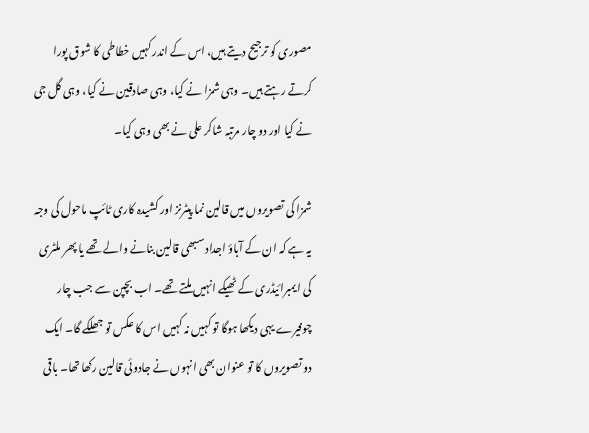مصوری کو ترجیح دیتے ہیں، اس کے اندر کہیں خطاطی کا شوق پورا کرتے رہتے ہیں۔ وہی شمزا نے کیا، وہی صادقین نے کیا، وہی گل جی نے کیا اور دو چار مرتبہ شاکر علی نے بھی وہی کیا۔

شمزا کی تصویروں میں قالین نما پیٹرنز اور کشیدہ کاری ٹائپ ماحول کی وجہ یہ ہے کہ ان کے آباؤ اجداد سبھی قالین بنانے والے تھے یا پھر ملٹری کی ایمبرائیڈری کے ٹھیکے انہیں ملتے تھے۔ اب بچپن سے جب چار چوفیرے یہی دیکھا ہوگا تو کہیں نہ کہیں اس کا عکس تو جھلکے گا۔ ایک دو تصویروں کا تو عنوان بھی انہوں نے جادوئی قالین رکھا تھا۔ باقی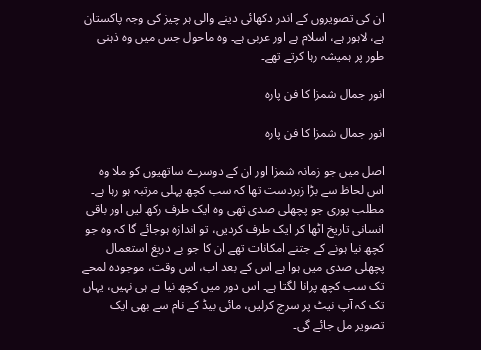ان کی تصویروں کے اندر دکھائی دینے والی ہر چیز کی وجہ پاکستان ہے، لاہور ہے، اسلام ہے اور عربی ہے۔ وہ ماحول جس میں وہ ذہنی طور پر ہمیشہ رہا کرتے تھے۔

انور جمال شمزا کا فن پارہ

انور جمال شمزا کا فن پارہ

اصل میں جو زمانہ شمزا اور ان کے دوسرے ساتھیوں کو ملا وہ اس لحاظ سے بڑا زبردست تھا کہ سب کچھ پہلی مرتبہ ہو رہا ہے۔ مطلب پوری جو پچھلی صدی تھی وہ ایک طرف رکھ لیں اور باقی انسانی تاریخ اٹھا کر ایک طرف کردیں، تو اندازہ ہوجائے گا کہ وہ جو کچھ نیا ہونے کے جتنے امکانات تھے ان کا جو بے دریغ استعمال پچھلی صدی میں ہوا ہے اس کے بعد اب، اس وقت، موجودہ لمحے تک سب کچھ پرانا لگتا ہے۔ اس دور میں کچھ نیا ہے ہی نہیں، یہاں تک کہ آپ نیٹ پر سرچ کرلیں، مائی بیڈ کے نام سے بھی ایک تصویر مل جائے گی۔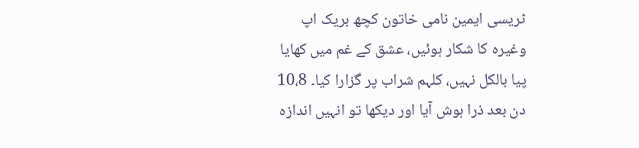ٹریسی ایمین نامی خاتون کچھ بریک اپ وغیرہ کا شکار ہوئیں، عشق کے غم میں کھایا پیا بالکل نہیں، کلہم شراب پر گزارا کیا۔ 10،8 دن بعد ذرا ہوش آیا اور دیکھا تو انہیں اندازہ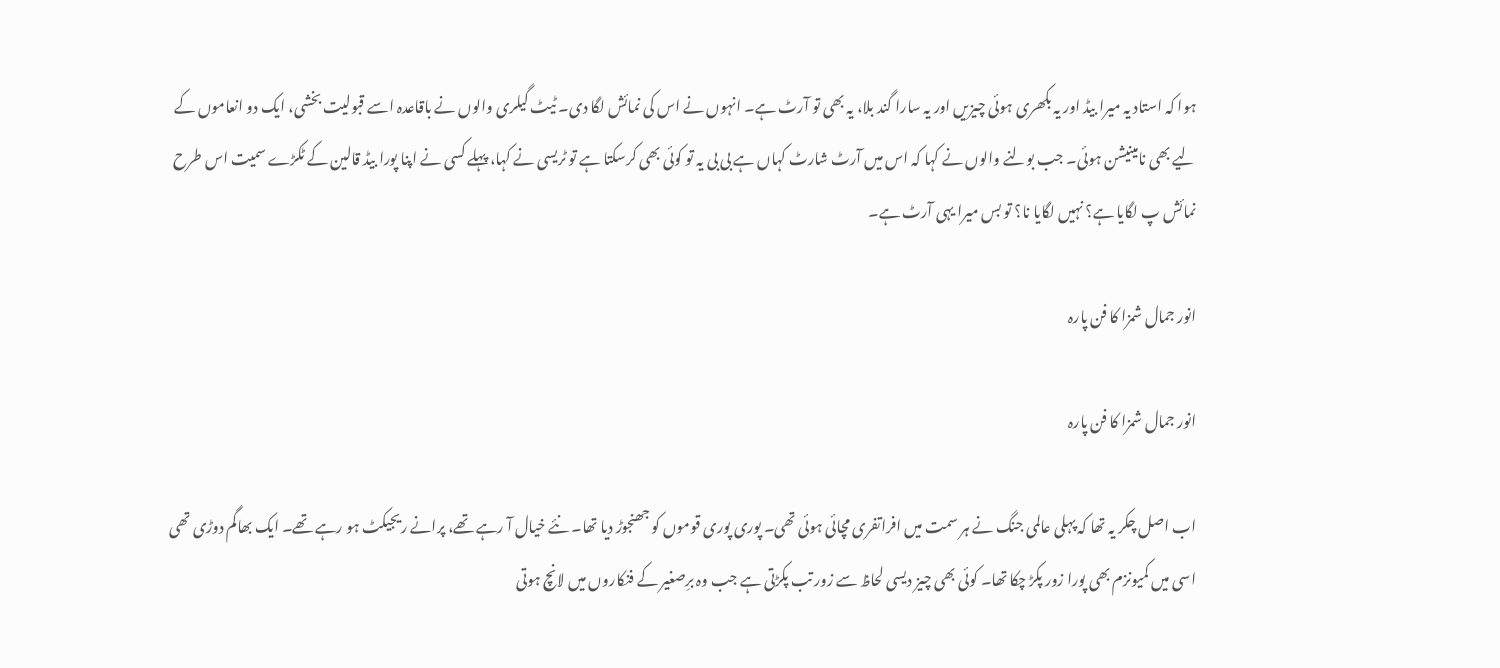ہوا کہ استاد یہ میرا بیڈ اور یہ بکھری ہوئی چیزیں اور یہ سارا گند بلا، یہ بھی تو آرٹ ہے۔ انہوں نے اس کی نمائش لگا دی۔ ٹیٹ گیلری والوں نے باقاعدہ اسے قبولیت بخشی، ایک دو انعاموں کے لیے بھی نامینیشن ہوئی۔ جب بولنے والوں نے کہا کہ اس میں آرٹ شارٹ کہاں ہے بی بی یہ تو کوئی بھی کرسکتا ہے تو ٹریسی نے کہا، پہلے کسی نے اپنا پورا بیڈ قالین کے ٹکڑے سمیت اس طرح نمائش پ لگایا ہے؟ نہیں لگایا نا؟ تو بس میرا یہی آرٹ ہے۔

انور جمال شمزا کا فن پارہ

انور جمال شمزا کا فن پارہ

اب اصل چکر یہ تھا کہ پہلی عالمی جنگ نے ہر سمت میں افراتفری مچائی ہوئی تھی۔ پوری پوری قوموں کو جھنجوڑ دیا تھا۔ نئے خیال آ رہے تھے، پرانے ریجیکٹ ہو رہے تھے۔ ایک بھاگم دوڑی تھی اسی میں کمیونزم بھی پورا زور پکڑ چکا تھا۔ کوئی بھی چیز دیسی لحاظ سے زور تب پکڑتی ہے جب وہ برِصغیر کے فنکاروں میں لانچ ہوتی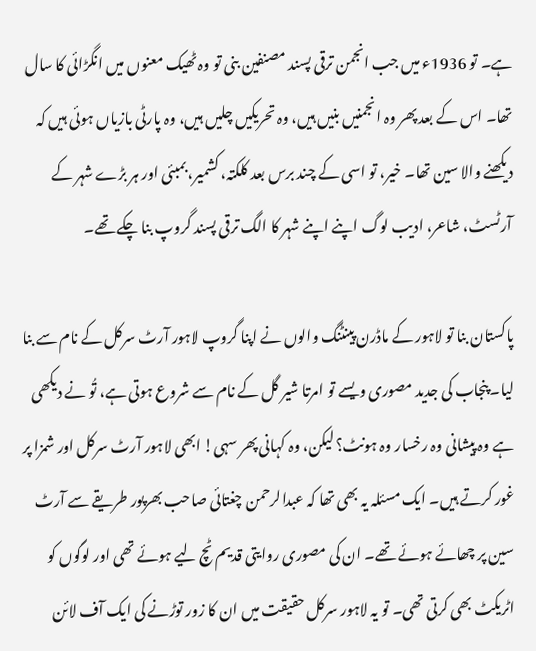ہے۔ تو 1936ء میں جب انجمن ترقی پسند مصنفین بنی تو وہ ٹھیک معنوں میں انگڑائی کا سال تھا۔ اس کے بعد پھر وہ انجمنیں بنیں ہیں، وہ تحریکیں چلیں ہیں، وہ پارٹی بازیاں ہوئی ہیں کہ دیکھنے والا سین تھا۔ خیر، تو اسی کے چند برس بعد کلکتہ، کشمیر، بمبئی اور ہر بڑے شہر کے آرٹسٹ، شاعر، ادیب لوگ اپنے اپنے شہر کا الگ ترقی پسند گروپ بنا چکے تھے۔

پاکستان بنا تو لاہور کے ماڈرن پینٹنگ والوں نے اپنا گروپ لاہور آرٹ سرکل کے نام سے بنا لیا۔ پنجاب کی جدید مصوری ویسے تو امرتا شیر گل کے نام سے شروع ہوتی ہے، تُو نے دیکھی ہے وہ پیشانی وہ رخسار وہ ہونٹ؟ لیکن، وہ کہانی پھر سہی! ابھی لاہور آرٹ سرکل اور شمزا پر غور کرتے ہیں۔ ایک مسئلہ یہ بھی تھا کہ عبدالرحمن چغتائی صاحب بھرپور طریقے سے آرٹ سین پر چھائے ہوئے تھے۔ ان کی مصوری روایتی قدیم ٹچ لیے ہوئے تھی اور لوگوں کو اٹریکٹ بھی کرتی تھی۔ تو یہ لاہور سرکل حقیقت میں ان کا زور توڑنے کی ایک آف لائن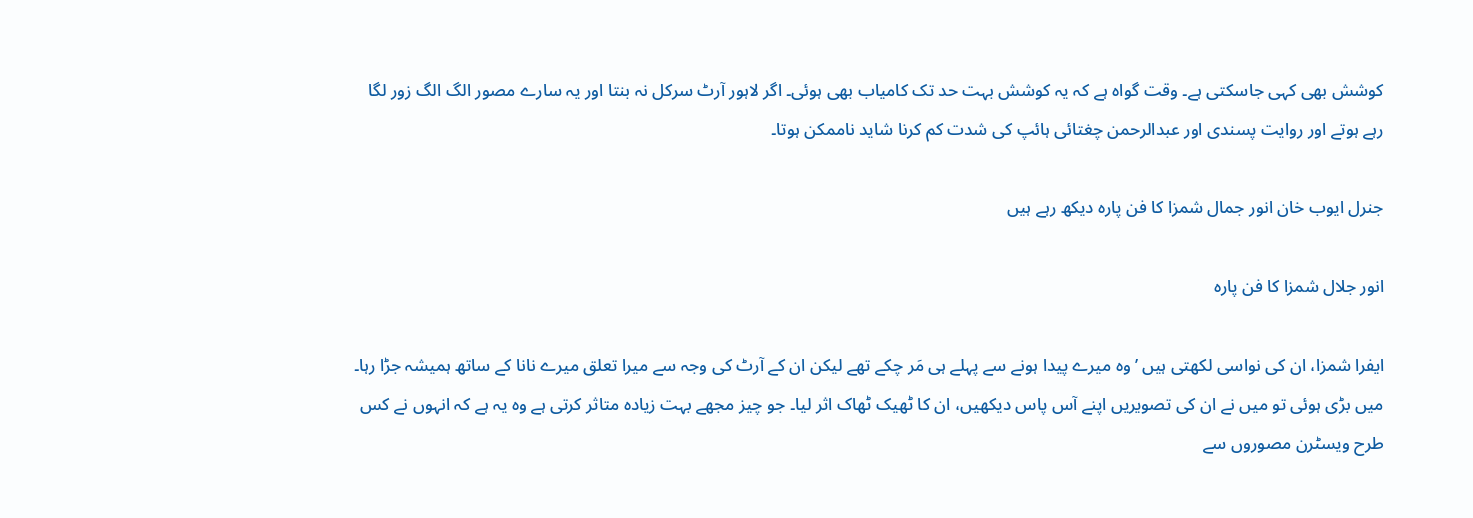کوشش بھی کہی جاسکتی ہے۔ وقت گواہ ہے کہ یہ کوشش بہت حد تک کامیاب بھی ہوئی۔ اگر لاہور آرٹ سرکل نہ بنتا اور یہ سارے مصور الگ الگ زور لگا رہے ہوتے اور روایت پسندی اور عبدالرحمن چغتائی ہائپ کی شدت کم کرنا شاید ناممکن ہوتا۔

جنرل ایوب خان انور جمال شمزا کا فن پارہ دیکھ رہے ہیں

انور جلال شمزا کا فن پارہ

ایفرا شمزا، ان کی نواسی لکھتی ہیں ’وہ میرے پیدا ہونے سے پہلے ہی مَر چکے تھے لیکن ان کے آرٹ کی وجہ سے میرا تعلق میرے نانا کے ساتھ ہمیشہ جڑا رہا۔ میں بڑی ہوئی تو میں نے ان کی تصویریں اپنے آس پاس دیکھیں، ان کا ٹھیک ٹھاک اثر لیا۔ جو چیز مجھے بہت زیادہ متاثر کرتی ہے وہ یہ ہے کہ انہوں نے کس طرح ویسٹرن مصوروں سے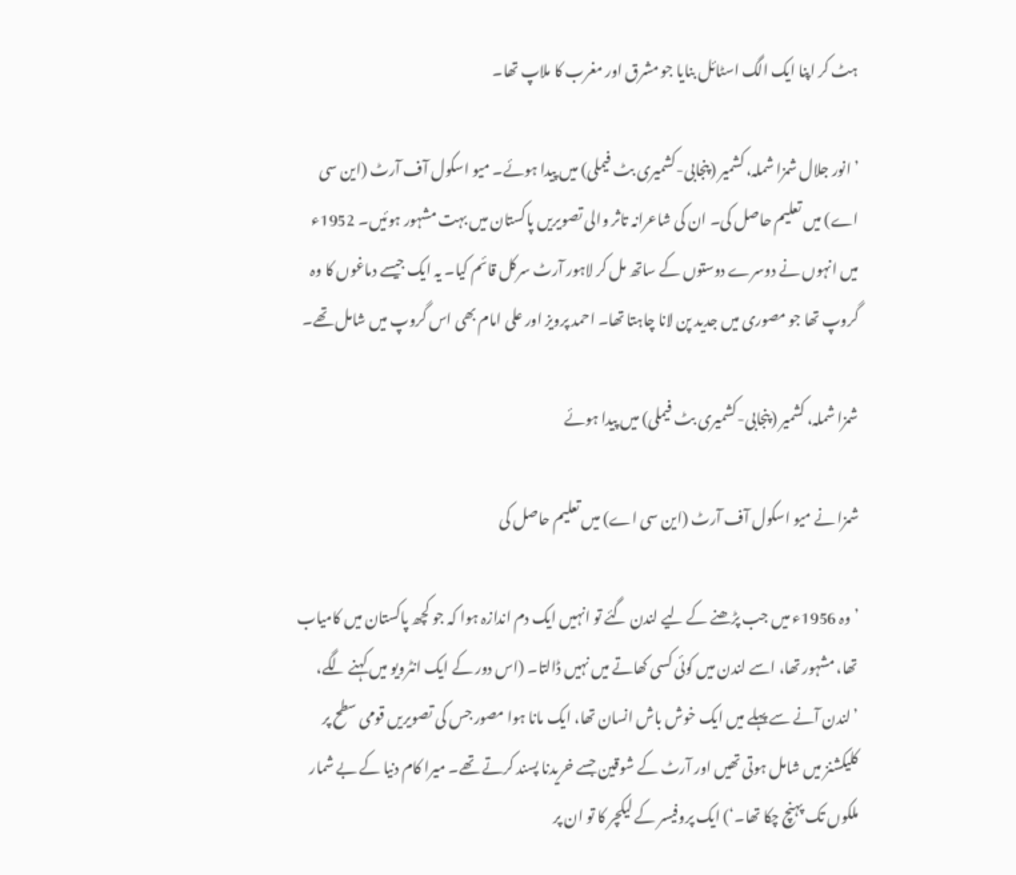ہٹ کر اپنا ایک الگ اسٹائل بنایا جو مشرق اور مغرب کا ملاپ تھا۔

’انور جلال شمزا شملہ، کشمیر (پنجابی-کشمیری بٹ فیملی) میں پیدا ہوئے۔ میو اسکول آف آرٹ (این سی اے) میں تعلیم حاصل کی۔ ان کی شاعرانہ تاثر والی تصویریں پاکستان میں بہت مشہور ہوئیں۔ 1952ء میں انہوں نے دوسرے دوستوں کے ساتھ مل کر لاہور آرٹ سرکل قائم کیا۔ یہ ایک جیسے دماغوں کا وہ گروپ تھا جو مصوری میں جدید پن لانا چاہتا تھا۔ احمد پرویز اور علی امام بھی اس گروپ میں شامل تھے۔

شمزا شملہ، کشمیر (پنجابی-کشمیری بٹ فیملی) میں پیدا ہوئے

شمزا نے میو اسکول آف آرٹ (این سی اے) میں تعلیم حاصل کی

’وہ 1956ء میں جب پڑھنے کے لیے لندن گئے تو انہیں ایک دم اندازہ ہوا کہ جو کچھ پاکستان میں کامیاب تھا، مشہور تھا، اسے لندن میں کوئی کسی کھاتے میں نہیں ڈالتا۔ (اس دور کے ایک انٹرویو میں کہنے لگے، ’لندن آنے سے پہلے میں ایک خوش باش انسان تھا، ایک مانا ہوا مصور جس کی تصویریں قومی سطح پر کلیکشنز میں شامل ہوتی تھیں اور آرٹ کے شوقین جسے خریدنا پسند کرتے تھے۔ میرا کام دنیا کے بے شمار ملکوں تک پہنچ چکا تھا۔‘) ایک پروفیسر کے لیکچر کا تو ان پر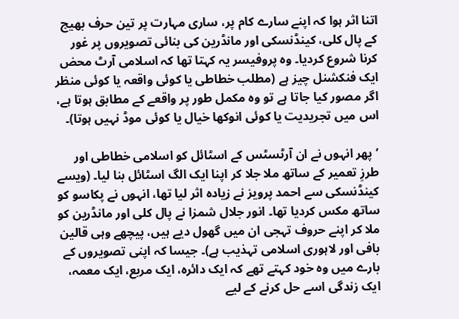اتنا اثر ہوا کہ اپنے سارے کام پر، ساری مہارت پر تین حرف بھیج کے پال کلی، کینڈنسکی اور مانڈرین کی بنائی تصویروں پر غور کرنا شروع کردیا۔ وہ پروفیسر یہ کہتا تھا کہ اسلامی آرٹ محض ایک فنکشنل چیز ہے (مطلب خطاطی یا کوئی واقعہ یا کوئی منظر اگر مصور کیا جاتا ہے تو وہ مکمل طور پر واقعے کے مطابق ہوتا ہے، اس میں تجریدیت یا کوئی انوکھا خیال یا کوئی موڈ نہیں ہوتا)۔

’پھر انہوں نے ان آرٹسٹس کے اسٹائل کو اسلامی خطاطی اور طرزِ تعمیر کے ساتھ ملا جلا کر اپنا ایک الگ اسٹائل بنا لیا۔ (ویسے کینڈنسکی سے احمد پرویز نے زیادہ اثر لیا تھا، انہوں نے پکاسو کو ساتھ مکس کردیا تھا۔ انور جلال شمزا نے پال کلی اور مانڈرین کو ملا کر اپنے حروف تہجی ان میں گھول دیے ہیں، پیچھے وہی قالین بافی اور لاہوری اسلامی تہذیب ہے)۔ جیسا کہ اپنی تصویروں کے بارے میں وہ خود کہتے تھے کہ ایک دائرہ، ایک مربع، ایک معمہ، ایک زندگی اسے حل کرنے کے لیے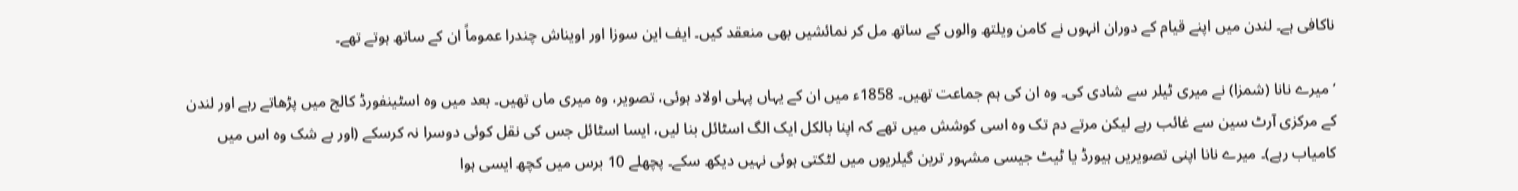ناکافی ہے۔ لندن میں اپنے قیام کے دوران انہوں نے کامن ویلتھ والوں کے ساتھ مل کر نمائشیں بھی منعقد کیں۔ ایف این سوزا اور اویناش چندرا عموماً ان کے ساتھ ہوتے تھے۔

’میرے نانا (شمزا) نے میری ٹیلر سے شادی کی۔ وہ ان کی ہم جماعت تھیں۔ 1858ء میں ان کے یہاں پہلی اولاد ہوئی، تصویر، وہ میری ماں تھیں۔ بعد میں وہ اسٹینفورڈ کالج میں پڑھاتے رہے اور لندن کے مرکزی آرٹ سین سے غائب رہے لیکن مرتے دم تک وہ اسی کوشش میں تھے کہ اپنا بالکل ایک الگ اسٹائل بنا لیں، ایسا اسٹائل جس کی نقل کوئی دوسرا نہ کرسکے (اور بے شک وہ اس میں کامیاب رہے)۔ میرے نانا اپنی تصویریں ہیورڈ یا ٹیٹ جیسی مشہور ترین گیلریوں میں لٹکتی ہوئی نہیں دیکھ سکے۔ پچھلے 10 برس میں کچھ ایسی ہوا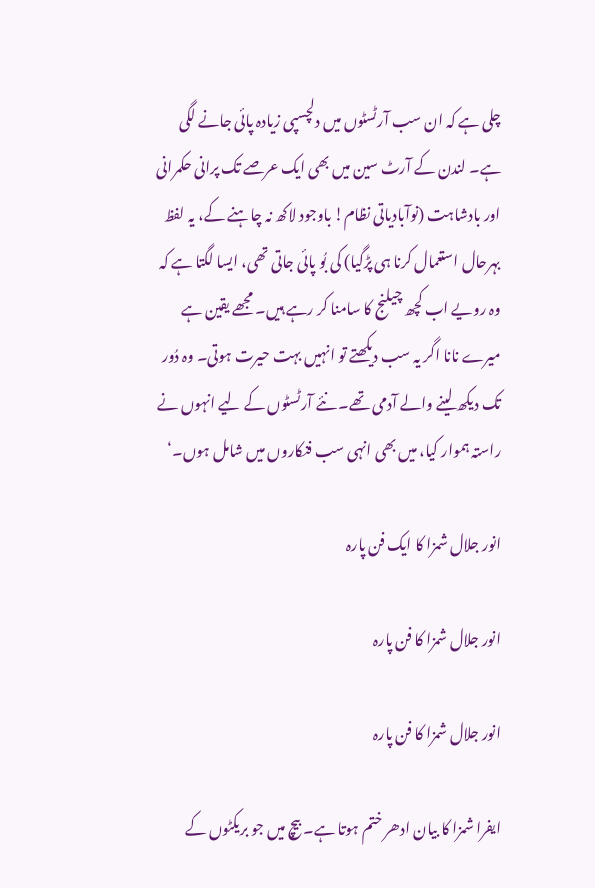چلی ہے کہ ان سب آرٹسٹوں میں دلچسپی زیادہ پائی جانے لگی ہے۔ لندن کے آرٹ سین میں بھی ایک عرصے تک پرانی حکمرانی اور بادشاہت (نوآبادیاتی نظام! باوجود لاکھ نہ چاہنے کے، یہ لفظ بہرحال استعمال کرنا ہی پڑگیا) کی بُو پائی جاتی تھی، ایسا لگتا ہے کہ وہ رویے اب کچھ چیلنج کا سامنا کر رہے ہیں۔ مجھے یقین ہے میرے نانا اگر یہ سب دیکھتے تو انہیں بہت حیرت ہوتی۔ وہ دُور تک دیکھ لینے والے آدمی تھے۔ نئے آرٹسٹوں کے لیے انہوں نے راستہ ہموار کیا، میں بھی انہی سب فنکاروں میں شامل ہوں۔‘

انور جلال شمزا کا ایک فن پارہ

انور جلال شمزا کا فن پارہ

انور جلال شمزا کا فن پارہ

ایفرا شمزا کا بیان ادھر ختم ہوتا ہے۔ بیچ میں جو بریکٹوں کے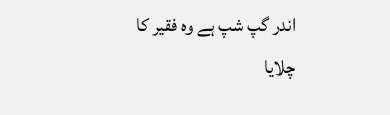اندر گپ شپ ہے وہ فقیر کا چلایا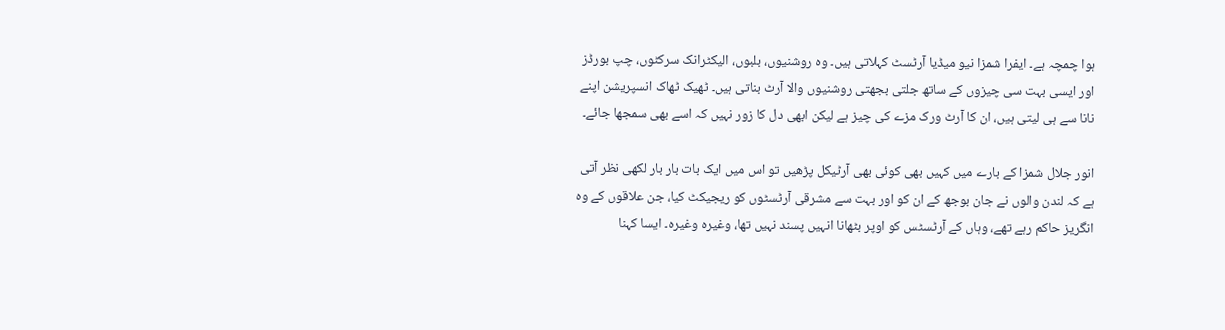ہوا چمچہ ہے۔ ایفرا شمزا نیو میڈیا آرٹسٹ کہلاتی ہیں۔ وہ روشنیوں، بلبوں، الیکٹرانک سرکٹوں، چپ بورڈز اور ایسی بہت سی چیزوں کے ساتھ جلتی بجھتی روشنیوں والا آرٹ بناتی ہیں۔ ٹھیک ٹھاک انسپریشن اپنے نانا سے ہی لیتی ہیں، ان کا آرٹ ورک مزے کی چیز ہے لیکن ابھی دل کا زور نہیں کہ اسے بھی سمجھا جائے۔

انور جلال شمزا کے بارے میں کہیں بھی کوئی بھی آرٹیکل پڑھیں تو اس میں ایک بات بار بار لکھی نظر آتی ہے کہ لندن والوں نے جان بوجھ کے ان کو اور بہت سے مشرقی آرٹسٹوں کو ریجیکٹ کیا، جن علاقوں کے وہ انگریز حاکم رہے تھے، وہاں کے آرٹسٹس کو اوپر بٹھانا انہیں پسند نہیں تھا، وغیرہ وغیرہ۔ ایسا کہنا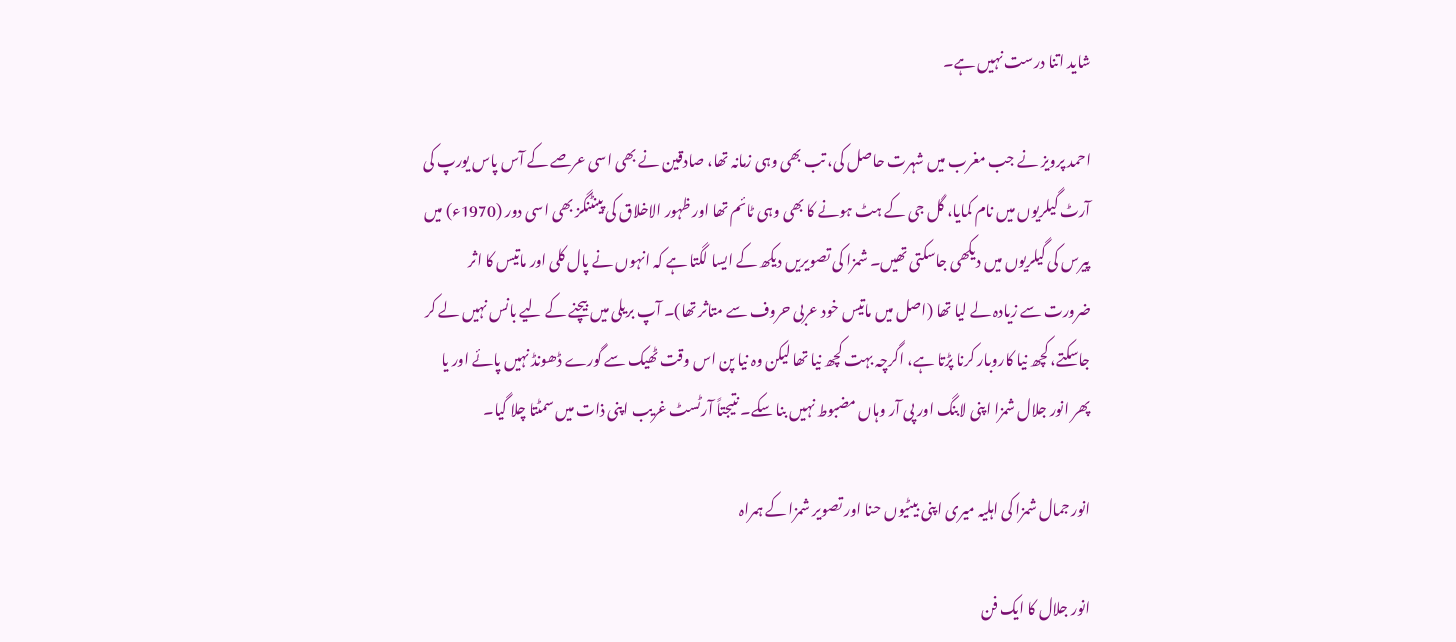شاید اتنا درست نہیں ہے۔

احمد پرویز نے جب مغرب میں شہرت حاصل کی، تب بھی وہی زمانہ تھا، صادقین نے بھی اسی عرصے کے آس پاس یورپ کی آرٹ گیلریوں میں نام کمایا، گل جی کے ہٹ ہونے کا بھی وہی ٹائم تھا اور ظہور الاخلاق کی پینٹنگز بھی اسی دور (1970ء) میں پیرس کی گیلریوں میں دیکھی جاسکتی تھیں۔ شمزا کی تصویریں دیکھ کے ایسا لگتا ہے کہ انہوں نے پال کلی اور ماتیس کا اثر ضرورت سے زیادہ لے لیا تھا (اصل میں ماتیس خود عربی حروف سے متاثر تھا)۔ آپ بریلی میں بیچنے کے لیے بانس نہیں لے کر جاسکتے، کچھ نیا کاروبار کرنا پڑتا ہے، اگرچہ بہت کچھ نیا تھا لیکن وہ نیا پن اس وقت ٹھیک سے گورے ڈھونڈ نہیں پائے اور یا پھر انور جلال شمزا اپنی لابنگ اور پی آر وہاں مضبوط نہیں بنا سکے۔ نتیجتاً آرٹسٹ غریب اپنی ذات میں سمٹتا چلا گیا۔

انور جمال شمزا کی اہلیہ میری اپنی بیٹیوں حنا اور تصویر شمزا کے ہمراہ

انور جلال کا ایک فن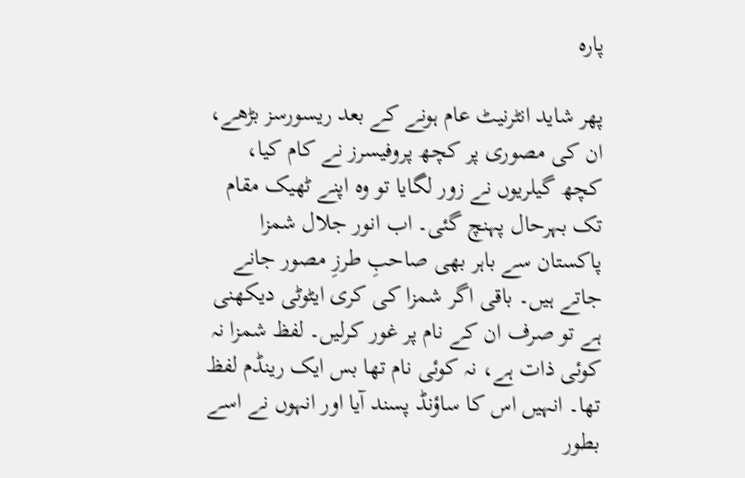پارہ

پھر شاید انٹرنیٹ عام ہونے کے بعد ریسورسز بڑھے، ان کی مصوری پر کچھ پروفیسرز نے کام کیا، کچھ گیلریوں نے زور لگایا تو وہ اپنے ٹھیک مقام تک بہرحال پہنچ گئی۔ اب انور جلال شمزا پاکستان سے باہر بھی صاحبِ طرزِ مصور جانے جاتے ہیں۔ باقی اگر شمزا کی کری ایٹوٹی دیکھنی ہے تو صرف ان کے نام پر غور کرلیں۔ لفظ شمزا نہ کوئی ذات ہے، نہ کوئی نام تھا بس ایک رینڈم لفظ تھا۔ انہیں اس کا ساؤنڈ پسند آیا اور انہوں نے اسے بطور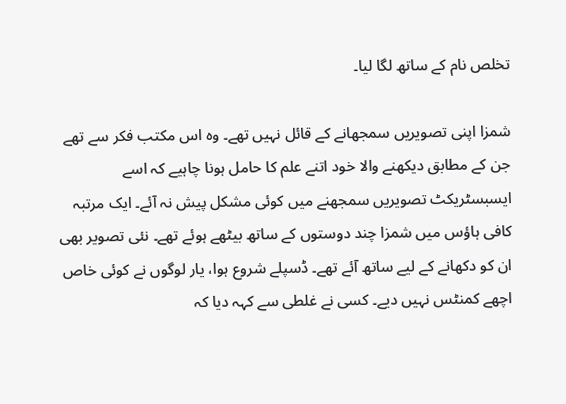تخلص نام کے ساتھ لگا لیا۔

شمزا اپنی تصویریں سمجھانے کے قائل نہیں تھے۔ وہ اس مکتب فکر سے تھے جن کے مطابق دیکھنے والا خود اتنے علم کا حامل ہونا چاہیے کہ اسے ایسبسٹریکٹ تصویریں سمجھنے میں کوئی مشکل پیش نہ آئے۔ ایک مرتبہ کافی ہاؤس میں شمزا چند دوستوں کے ساتھ بیٹھے ہوئے تھے۔ نئی تصویر بھی ان کو دکھانے کے لیے ساتھ آئے تھے۔ ڈسپلے شروع ہوا، یار لوگوں نے کوئی خاص اچھے کمنٹس نہیں دیے۔ کسی نے غلطی سے کہہ دیا کہ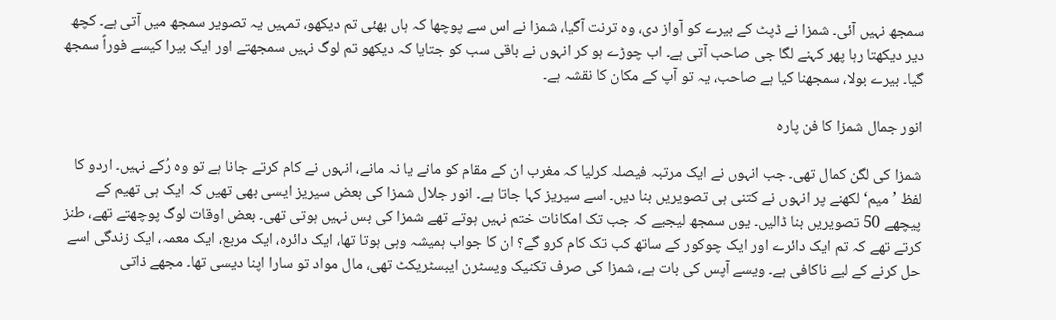سمجھ نہیں آئی۔ شمزا نے ڈپٹ کے بیرے کو آواز دی، وہ ترنت آگیا، شمزا نے اس سے پوچھا کہ ہاں بھئی تم دیکھو، تمہیں یہ تصویر سمجھ میں آتی ہے۔ کچھ دیر دیکھتا رہا پھر کہنے لگا جی صاحب آتی ہے۔ اب چوڑے ہو کر انہوں نے باقی سب کو جتایا کہ دیکھو تم لوگ نہیں سمجھتے اور ایک بیرا کیسے فوراً سمجھ گیا۔ بیرے بولا، سمجھنا کیا ہے صاحب، یہ تو آپ کے مکان کا نقشہ ہے۔

انور جمال شمزا کا فن پارہ

شمزا کی لگن کمال تھی۔ جب انہوں نے ایک مرتبہ فیصلہ کرلیا کہ مغرب ان کے مقام کو مانے یا نہ مانے، انہوں نے کام کرتے جانا ہے تو وہ رُکے نہیں۔ اردو کا لفظ ’میم‘ لکھنے پر انہوں نے کتنی ہی تصویریں بنا دیں۔ اسے سیریز کہا جاتا ہے۔ انور جلال شمزا کی بعض سیریز ایسی بھی تھیں کہ ایک ہی تھیم کے پیچھے 50 تصویریں بنا ڈالیں۔ یوں سمجھ لیجیے کہ جب تک امکانات ختم نہیں ہوتے تھے شمزا کی بس نہیں ہوتی تھی۔ بعض اوقات لوگ پوچھتے تھے، طنز کرتے تھے کہ تم ایک دائرے اور ایک چوکور کے ساتھ کب تک کام کرو گے؟ ان کا جواب ہمیشہ وہی ہوتا تھا، ایک دائرہ، ایک مربع، ایک معمہ، ایک زندگی اسے حل کرنے کے لیے ناکافی ہے۔ ویسے آپس کی بات ہے، شمزا کی صرف تکنیک ویسٹرن ایبسٹریکٹ تھی، مال مواد تو سارا اپنا دیسی تھا۔ مجھے ذاتی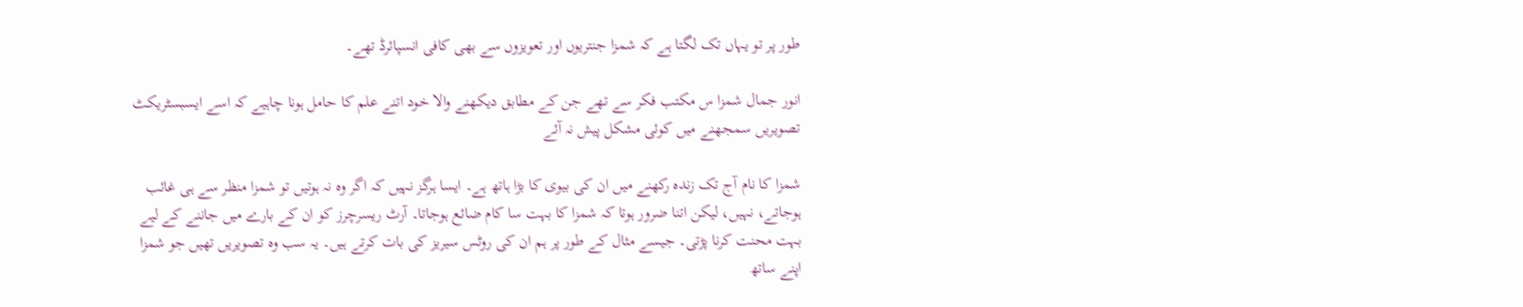طور پر تو یہاں تک لگتا ہے کہ شمزا جنتریوں اور تعویزوں سے بھی کافی انسپائرڈ تھے۔

انور جمال شمزا س مکتب فکر سے تھے جن کے مطابق دیکھنے والا خود اتنے علم کا حامل ہونا چاہیے کہ اسے ایسبسٹریکٹ تصویریں سمجھنے میں کوئی مشکل پیش نہ آئے

شمزا کا نام آج تک زندہ رکھنے میں ان کی بیوی کا بڑا ہاتھ ہے۔ ایسا ہرگز نہیں کہ اگر وہ نہ ہوتیں تو شمزا منظر سے ہی غائب ہوجاتے، نہیں، لیکن اتنا ضرور ہوتا کہ شمزا کا بہت سا کام ضائع ہوجاتا۔ آرٹ ریسرچرز کو ان کے بارے میں جاننے کے لیے بہت محنت کرنا پڑتی۔ جیسے مثال کے طور پر ہم ان کی روٹس سیریز کی بات کرتے ہیں۔ یہ سب وہ تصویریں تھیں جو شمزا اپنے ساتھ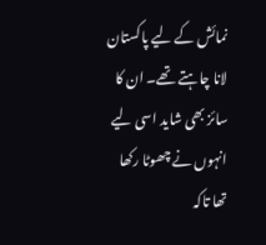نمائش کے لیے پاکستان لانا چاہتے تھے۔ ان کا سائز بھی شاید اسی لیے انہوں نے چھوٹا رکھا تھا تاکہ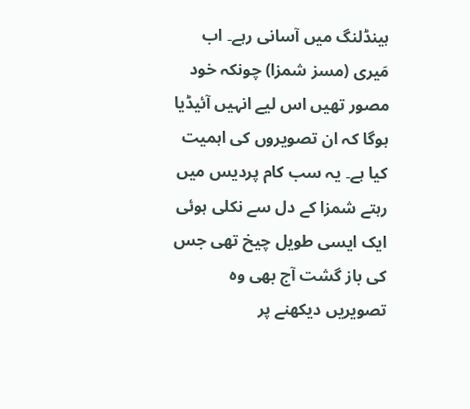ہینڈلنگ میں آسانی رہے۔ اب مَیری (مسز شمزا) چونکہ خود مصور تھیں اس لیے انہیں آئیڈیا ہوگا کہ ان تصویروں کی اہمیت کیا ہے۔ یہ سب کام پردیس میں رہتے شمزا کے دل سے نکلی ہوئی ایک ایسی طویل چیخ تھی جس کی باز گشت آج بھی وہ تصویریں دیکھنے پر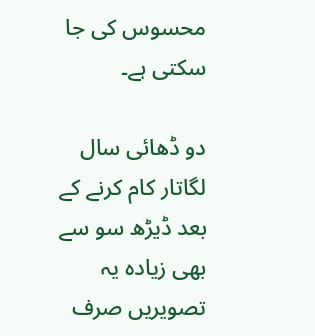محسوس کی جا سکتی ہے۔

دو ڈھائی سال لگاتار کام کرنے کے بعد ڈیڑھ سو سے بھی زیادہ یہ تصویریں صرف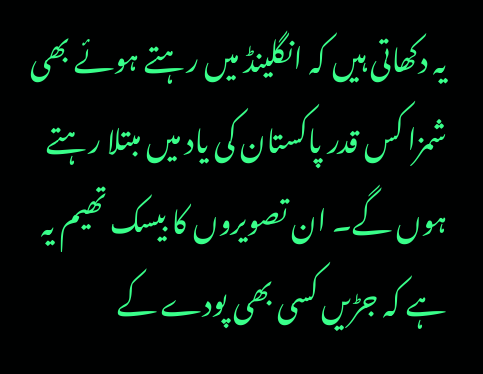یہ دکھاتی ہیں کہ انگلینڈ میں رہتے ہوئے بھی شمزا کس قدر پاکستان کی یاد میں مبتلا رہتے ہوں گے۔ ان تصویروں کا بیسک تھیم یہ ہے کہ جڑیں کسی بھی پودے کے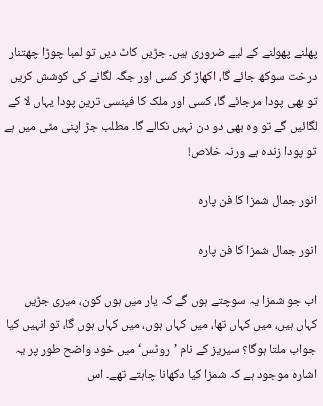پھلنے پھولنے کے لیے ضروری ہیں۔ جڑیں کاٹ دیں تو لمبا چوڑا چھتنار درخت سوکھ جائے گا، اکھاڑ کر کسی اور جگہ لگانے کی کوشش کریں تو بھی پودا مرجائے گا، کسی اور ملک کا فینسی ترین پودا یہاں لا کے لگائیں گے تو وہ بھی دو دن نہیں نکالے گا۔ مطلب جڑ اپنی مٹی میں ہے تو پودا زندہ ہے ورنہ خلاص!

انور جمال شمزا کا فن پارہ

انور جمال شمزا کا فن پارہ

اب جو شمزا یہ سوچتے ہوں گے کہ یار میں ہوں کون، میری جڑیں کہاں ہیں، میں کہاں تھا، میں کہاں ہوں، میں کہاں ہوں گا، تو انہیں کیا جواب ملتا ہوگا؟ سیریز کے نام ’روٹس‘ میں خود واضح طور پر یہ اشارہ موجود ہے کہ شمزا کیا دکھانا چاہتے تھے۔ اس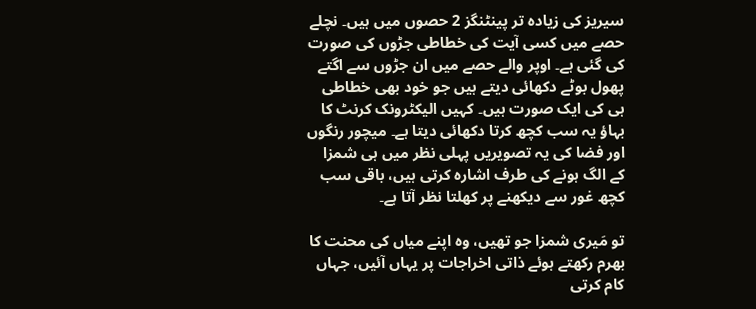سیریز کی زیادہ تر پینٹنگز 2 حصوں میں ہیں۔ نچلے حصے میں کسی آیت کی خطاطی جڑوں کی صورت کی گئی ہے۔ اوپر والے حصے میں ان جڑوں سے اگتے پھول بوٹے دکھائی دیتے ہیں جو خود بھی خطاطی ہی کی ایک صورت ہیں۔ کہیں الیکٹرونک کرنٹ کا بہاؤ یہ سب کچھ کرتا دکھائی دیتا ہے۔ میچور رنگوں اور فضا کی یہ تصویریں پہلی نظر میں ہی شمزا کے الگ ہونے کی طرف اشارہ کرتی ہیں، باقی سب کچھ غور سے دیکھنے پر کھلتا نظر آتا ہے۔

تو مَیری شمزا جو تھیں، وہ اپنے میاں کی محنت کا بھرم رکھتے ہوئے ذاتی اخراجات پر یہاں آئیں، جہاں کام کرتی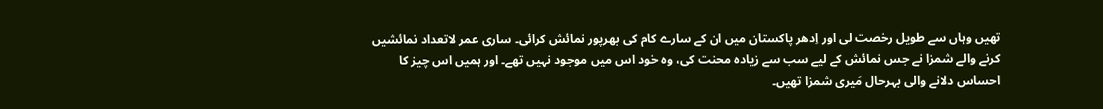تھیں وہاں سے طویل رخصت لی اور اِدھر پاکستان میں ان کے سارے کام کی بھرپور نمائش کرائی۔ ساری عمر لاتعداد نمائشیں کرنے والے شمزا نے جس نمائش کے لیے سب سے زیادہ محنت کی، وہ خود اس میں موجود نہیں تھے۔ اور ہمیں اس چیز کا احساس دلانے والی بہرحال مَیری شمزا تھیں۔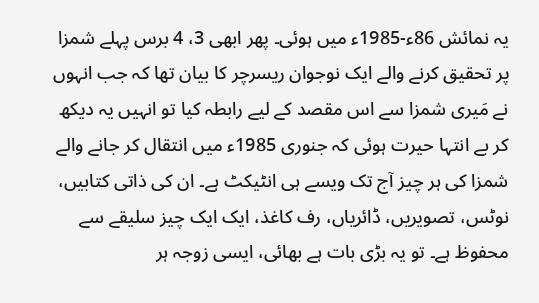یہ نمائش 86ء-1985ء میں ہوئی۔ پھر ابھی 3، 4 برس پہلے شمزا پر تحقیق کرنے والے ایک نوجوان ریسرچر کا بیان تھا کہ جب انہوں نے مَیری شمزا سے اس مقصد کے لیے رابطہ کیا تو انہیں یہ دیکھ کر بے انتہا حیرت ہوئی کہ جنوری 1985ء میں انتقال کر جانے والے شمزا کی ہر چیز آج تک ویسے ہی انٹیکٹ ہے۔ ان کی ذاتی کتابیں، نوٹس، تصویریں، ڈائریاں، رف کاغذ، ایک ایک چیز سلیقے سے محفوظ ہے۔ تو یہ بڑی بات ہے بھائی، ایسی زوجہ ہر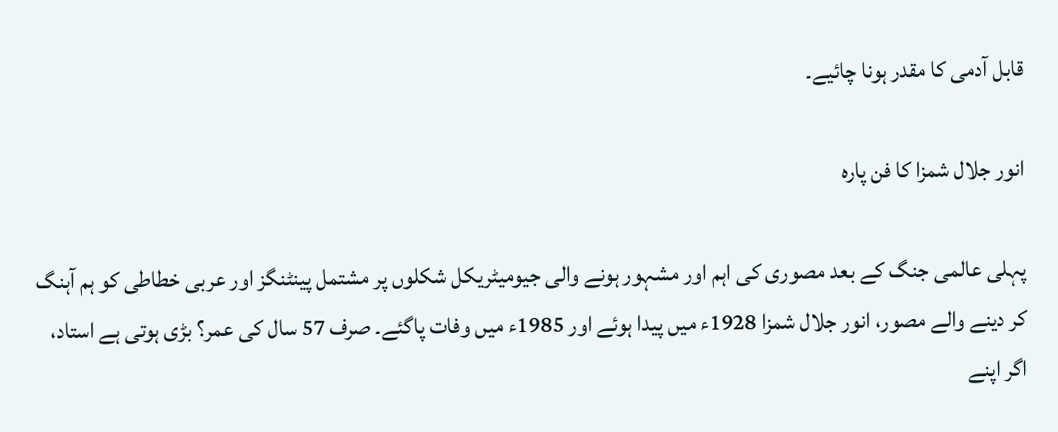قابل آدمی کا مقدر ہونا چائیے۔

انور جلال شمزا کا فن پارہ

پہلی عالمی جنگ کے بعد مصوری کی اہم اور مشہور ہونے والی جیومیٹریکل شکلوں پر مشتمل پینٹنگز اور عربی خطاطی کو ہم آہنگ کر دینے والے مصور، انور جلال شمزا 1928ء میں پیدا ہوئے اور 1985ء میں وفات پاگئے۔ صرف 57 سال کی عمر؟ بڑی ہوتی ہے استاد، اگر اپنے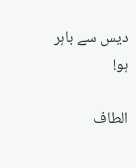دیس سے باہر ہو!

الطاف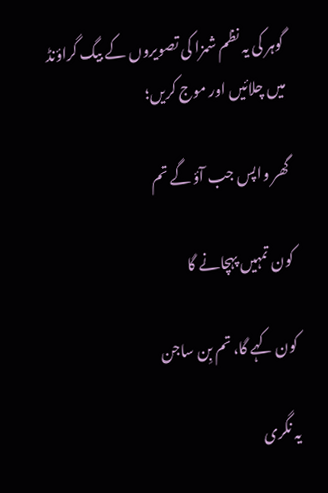گوہر کی یہ نظم شمزا کی تصویروں کے بیگ گراؤنڈ میں چلائیں اور موج کریں؛

گھر واپس جب آؤ گے تم

کون تمہیں پہچانے گا

کون کہے گا، تم بِن ساجن

یہ نگری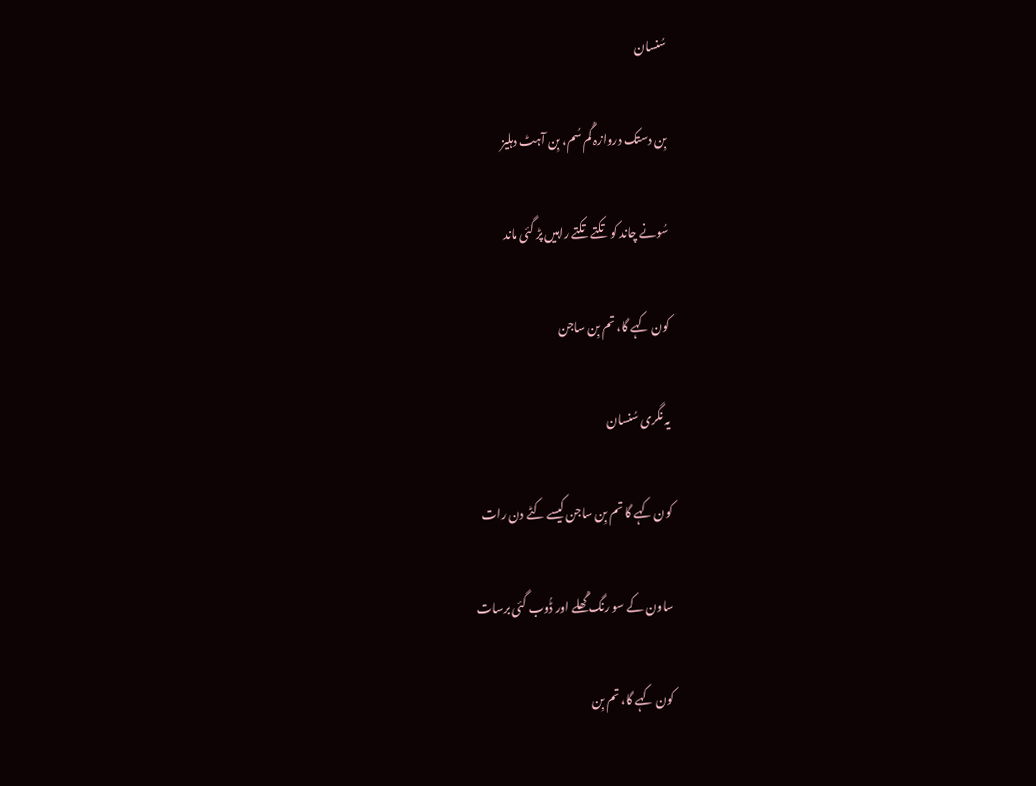سُنسان

بِن دستک دروازہ گُم سُم، بِن آہٹ دہلیز

سُونے چاند کو تکتے تکتے راہیں پڑ گئی ماند

کون کہے گا، تم بِن ساجن

یہ نگری سُنسان

کون کہے گا تم بِن ساجن کیسے کٹے دن رات

ساون کے سو رنگ گُھلے اور ڈُوب گئی برسات

کون کہے گا، تم بِن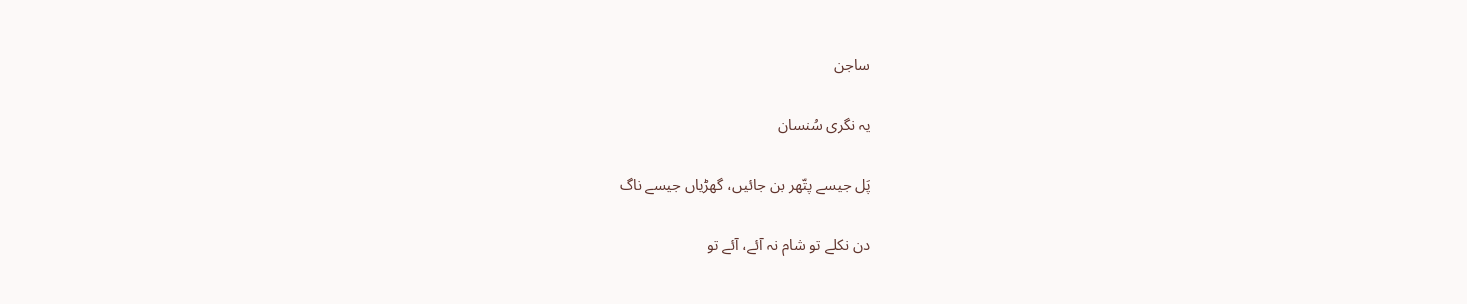ساجن

یہ نگری سُنسان

پَل جیسے پتّھر بن جائیں، گھڑیاں جیسے ناگ

دن نکلے تو شام نہ آئے، آئے تو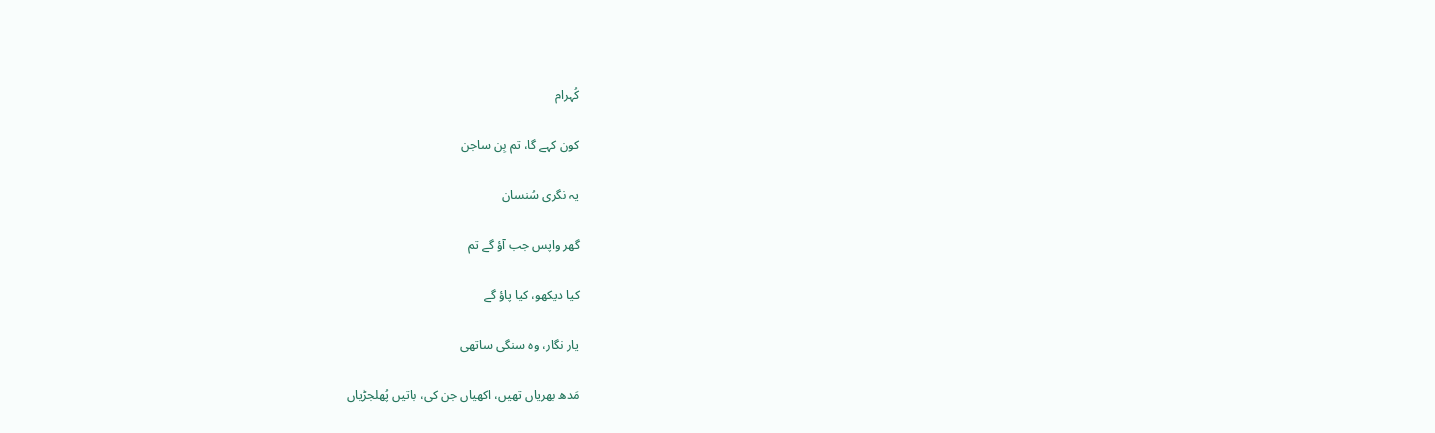کُہرام

کون کہے گا، تم بِن ساجن

یہ نگری سُنسان

گھر واپس جب آؤ گے تم

کیا دیکھو، کیا پاؤ گے

یار نگار، وہ سنگی ساتھی

مَدھ بھریاں تھیں، اکھیاں جن کی، باتیں پُھلجڑیاں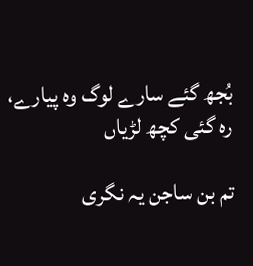بُجھ گئے سارے لوگ وہ پیارے، رہ گئی کچھ لڑیاں

تم بن ساجن یہ نگری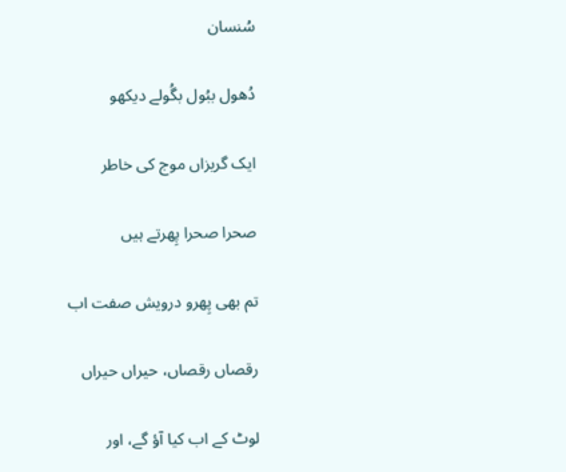سُنسان

دُھول ببُول بگُولے دیکھو

ایک گریزاں موج کی خاطر

صحرا صحرا پِھرتے ہیں

تم بھی پِھرو درویش صفت اب

رقصاں رقصاں، حیراں حیراں

لوٹ کے اب کیا آؤ گے، اور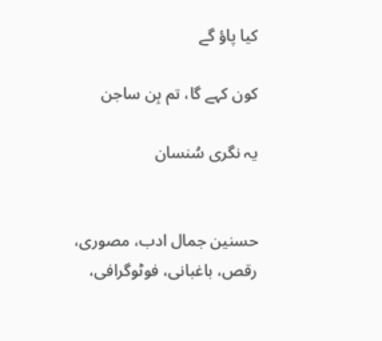کیا پاؤ گے

کون کہے گا، تم بِن ساجن

یہ نگری سُنسان


حسنین جمال ادب، مصوری، رقص، باغبانی، فوٹوگرافی،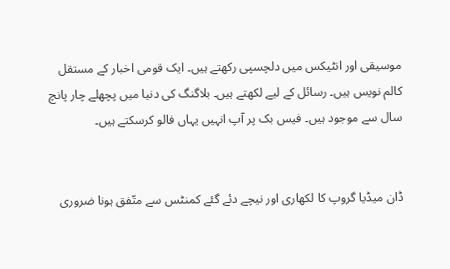موسیقی اور انٹیکس میں دلچسپی رکھتے ہیں۔ ایک قومی اخبار کے مستقل کالم نویس ہیں۔ رسائل کے لیے لکھتے ہیں۔ بلاگنگ کی دنیا میں پچھلے چار پانچ سال سے موجود ہیں۔ فیس بک پر آپ انہیں یہاں فالو کرسکتے ہیں۔


ڈان میڈیا گروپ کا لکھاری اور نیچے دئے گئے کمنٹس سے متّفق ہونا ضروری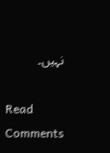نہیں۔

Read Comments